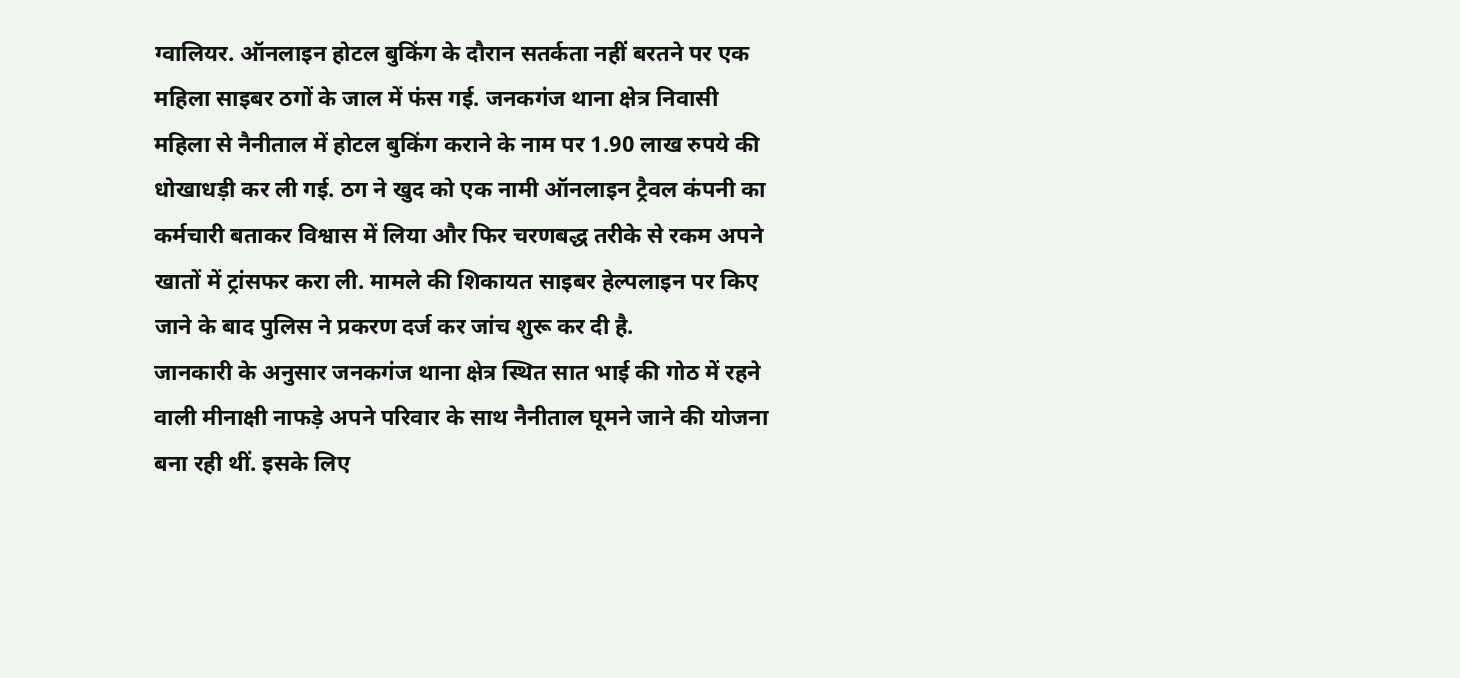ग्वालियर. ऑनलाइन होटल बुकिंग के दौरान सतर्कता नहीं बरतने पर एक महिला साइबर ठगों के जाल में फंस गई. जनकगंज थाना क्षेत्र निवासी महिला से नैनीताल में होटल बुकिंग कराने के नाम पर 1.90 लाख रुपये की धोखाधड़ी कर ली गई. ठग ने खुद को एक नामी ऑनलाइन ट्रैवल कंपनी का कर्मचारी बताकर विश्वास में लिया और फिर चरणबद्ध तरीके से रकम अपने खातों में ट्रांसफर करा ली. मामले की शिकायत साइबर हेल्पलाइन पर किए जाने के बाद पुलिस ने प्रकरण दर्ज कर जांच शुरू कर दी है.
जानकारी के अनुसार जनकगंज थाना क्षेत्र स्थित सात भाई की गोठ में रहने वाली मीनाक्षी नाफड़े अपने परिवार के साथ नैनीताल घूमने जाने की योजना बना रही थीं. इसके लिए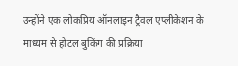उन्होंने एक लोकप्रिय ऑनलाइन ट्रैवल एप्लीकेशन के माध्यम से होटल बुकिंग की प्रक्रिया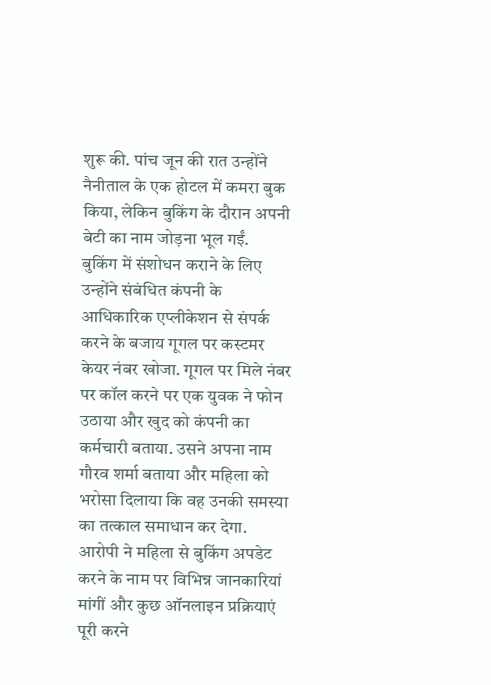शुरू की. पांच जून की रात उन्होंने नैनीताल के एक होटल में कमरा बुक किया, लेकिन बुकिंग के दौरान अपनी बेटी का नाम जोड़ना भूल गईं.
बुकिंग में संशोधन कराने के लिए उन्होंने संबंधित कंपनी के आधिकारिक एप्लीकेशन से संपर्क करने के बजाय गूगल पर कस्टमर केयर नंबर खोजा. गूगल पर मिले नंबर पर कॉल करने पर एक युवक ने फोन उठाया और खुद को कंपनी का कर्मचारी बताया. उसने अपना नाम गौरव शर्मा बताया और महिला को भरोसा दिलाया कि वह उनकी समस्या का तत्काल समाधान कर देगा.
आरोपी ने महिला से बुकिंग अपडेट करने के नाम पर विभिन्न जानकारियां मांगीं और कुछ ऑनलाइन प्रक्रियाएं पूरी करने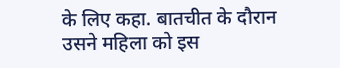के लिए कहा. बातचीत के दौरान उसने महिला को इस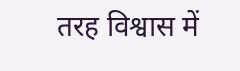तरह विश्वास में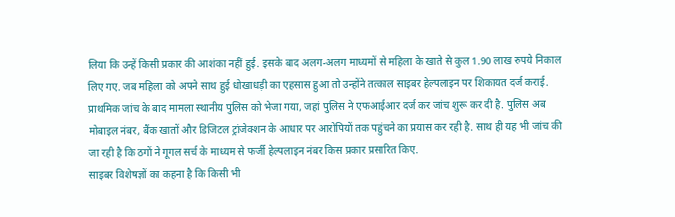लिया कि उन्हें किसी प्रकार की आशंका नहीं हुई. इसके बाद अलग-अलग माध्यमों से महिला के खाते से कुल 1.90 लाख रुपये निकाल लिए गए. जब महिला को अपने साथ हुई धोखाधड़ी का एहसास हुआ तो उन्होंने तत्काल साइबर हेल्पलाइन पर शिकायत दर्ज कराई.
प्राथमिक जांच के बाद मामला स्थानीय पुलिस को भेजा गया, जहां पुलिस ने एफआईआर दर्ज कर जांच शुरू कर दी है. पुलिस अब मोबाइल नंबर, बैंक खातों और डिजिटल ट्रांजेक्शन के आधार पर आरोपियों तक पहुंचने का प्रयास कर रही है. साथ ही यह भी जांच की जा रही है कि ठगों ने गूगल सर्च के माध्यम से फर्जी हेल्पलाइन नंबर किस प्रकार प्रसारित किए.
साइबर विशेषज्ञों का कहना है कि किसी भी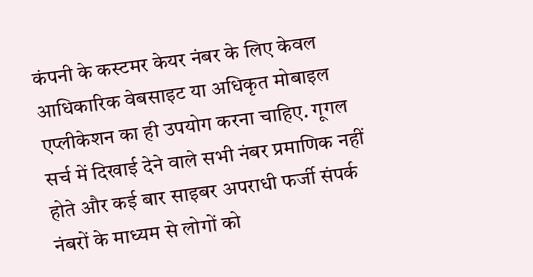कंपनी के कस्टमर केयर नंबर के लिए केवल आधिकारिक वेबसाइट या अधिकृत मोबाइल एप्लीकेशन का ही उपयोग करना चाहिए. गूगल सर्च में दिखाई देने वाले सभी नंबर प्रमाणिक नहीं होते और कई बार साइबर अपराधी फर्जी संपर्क नंबरों के माध्यम से लोगों को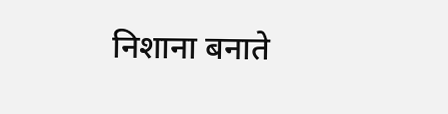निशाना बनाते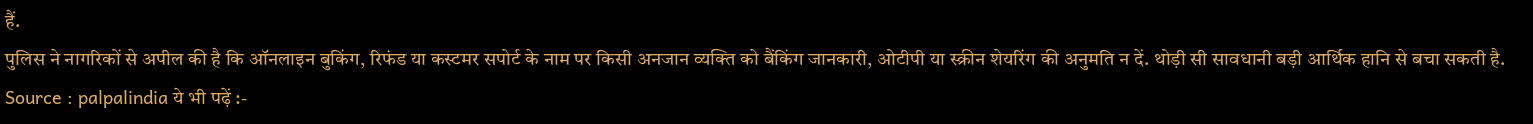हैं.
पुलिस ने नागरिकों से अपील की है कि ऑनलाइन बुकिंग, रिफंड या कस्टमर सपोर्ट के नाम पर किसी अनजान व्यक्ति को बैंकिंग जानकारी, ओटीपी या स्क्रीन शेयरिंग की अनुमति न दें. थोड़ी सी सावधानी बड़ी आर्थिक हानि से बचा सकती है.
Source : palpalindia ये भी पढ़ें :-